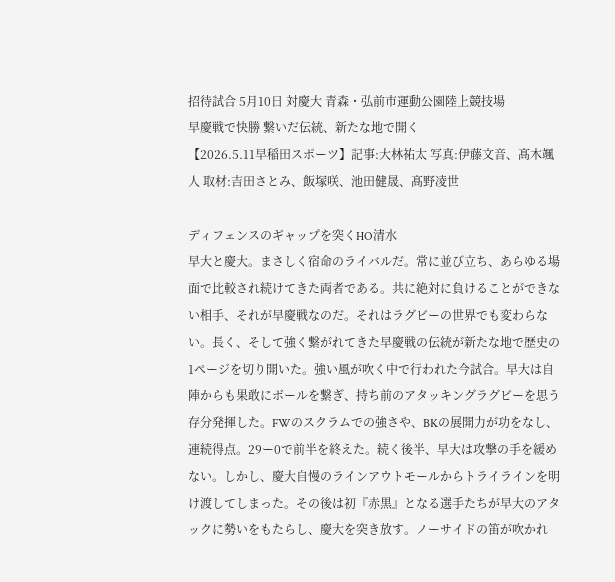招待試合 5月10日 対慶大 青森・弘前市運動公園陸上競技場
早慶戦で快勝 繋いだ伝統、新たな地で開く
【2026.5.11早稲田スポーツ】記事:大林祐太 写真:伊藤文音、髙木颯人 取材:吉田さとみ、飯塚咲、池田健晟、髙野凌世

ディフェンスのギャップを突くHO清水
早大と慶大。まさしく宿命のライバルだ。常に並び立ち、あらゆる場面で比較され続けてきた両者である。共に絶対に負けることができない相手、それが早慶戦なのだ。それはラグビーの世界でも変わらない。長く、そして強く繋がれてきた早慶戦の伝統が新たな地で歴史の1ページを切り開いた。強い風が吹く中で行われた今試合。早大は自陣からも果敢にボールを繋ぎ、持ち前のアタッキングラグビーを思う存分発揮した。FWのスクラムでの強さや、BKの展開力が功をなし、連続得点。29ー0で前半を終えた。続く後半、早大は攻撃の手を緩めない。しかし、慶大自慢のラインアウトモールからトライラインを明け渡してしまった。その後は初『赤黒』となる選手たちが早大のアタックに勢いをもたらし、慶大を突き放す。ノーサイドの笛が吹かれ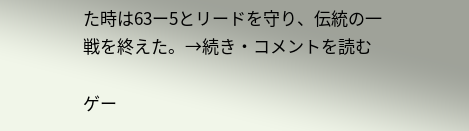た時は63ー5とリードを守り、伝統の一戦を終えた。→続き・コメントを読む

ゲー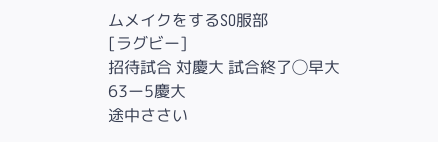ムメイクをするSO服部
[ラグビー]
招待試合 対慶大 試合終了◯早大63ー5慶大
途中ささい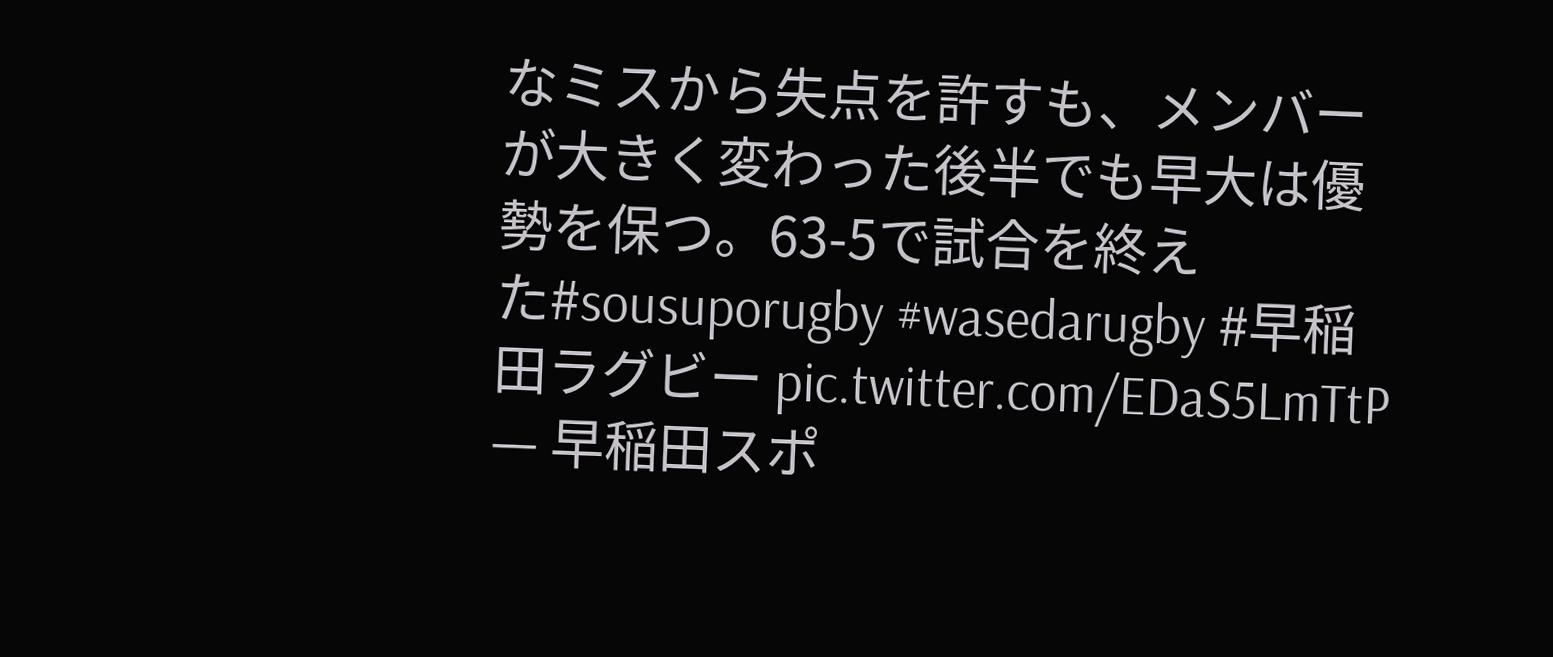なミスから失点を許すも、メンバーが大きく変わった後半でも早大は優勢を保つ。63-5で試合を終えた#sousuporugby #wasedarugby #早稲田ラグビー pic.twitter.com/EDaS5LmTtP
— 早稲田スポ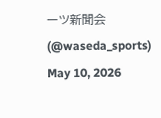ーツ新聞会 (@waseda_sports) May 10, 2026